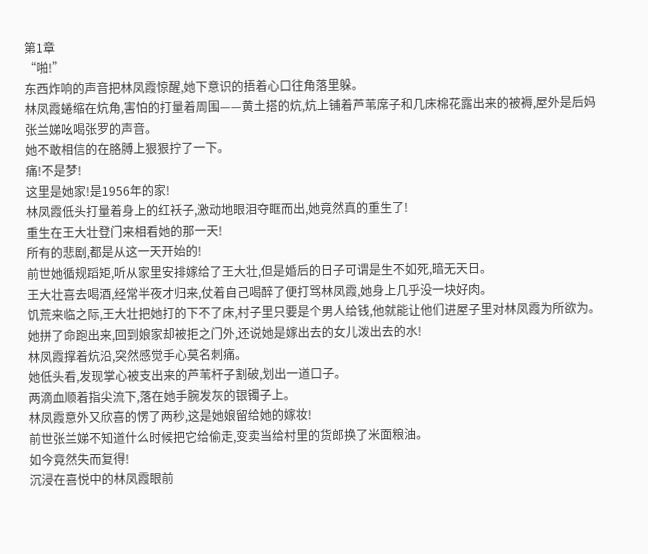第1章
“啪!”
东西炸响的声音把林凤霞惊醒,她下意识的捂着心口往角落里躲。
林凤霞蜷缩在炕角,害怕的打量着周围——黄土搭的炕,炕上铺着芦苇席子和几床棉花露出来的被褥,屋外是后妈张兰娣吆喝张罗的声音。
她不敢相信的在胳膊上狠狠拧了一下。
痛!不是梦!
这里是她家!是1956年的家!
林凤霞低头打量着身上的红袄子,激动地眼泪夺眶而出,她竟然真的重生了!
重生在王大壮登门来相看她的那一天!
所有的悲剧,都是从这一天开始的!
前世她循规蹈矩,听从家里安排嫁给了王大壮,但是婚后的日子可谓是生不如死,暗无天日。
王大壮喜去喝酒,经常半夜才归来,仗着自己喝醉了便打骂林凤霞,她身上几乎没一块好肉。
饥荒来临之际,王大壮把她打的下不了床,村子里只要是个男人给钱,他就能让他们进屋子里对林凤霞为所欲为。
她拼了命跑出来,回到娘家却被拒之门外,还说她是嫁出去的女儿泼出去的水!
林凤霞撑着炕沿,突然感觉手心莫名刺痛。
她低头看,发现掌心被支出来的芦苇杆子割破,划出一道口子。
两滴血顺着指尖流下,落在她手腕发灰的银镯子上。
林凤霞意外又欣喜的愣了两秒,这是她娘留给她的嫁妆!
前世张兰娣不知道什么时候把它给偷走,变卖当给村里的货郎换了米面粮油。
如今竟然失而复得!
沉浸在喜悦中的林凤霞眼前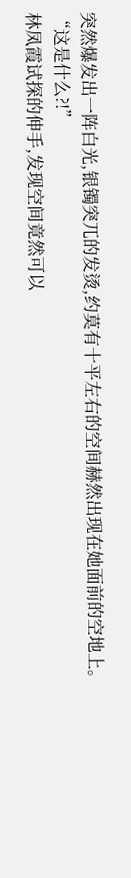突然爆发出一阵白光,银镯突兀的发烫,约莫有十平左右的空间赫然出现在她面前的空地上。
“这是什么?!”
林凤霞试探的伸手,发现空间竟然可以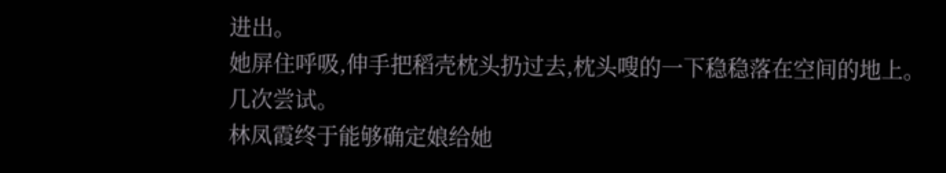进出。
她屏住呼吸,伸手把稻壳枕头扔过去,枕头嗖的一下稳稳落在空间的地上。
几次尝试。
林凤霞终于能够确定娘给她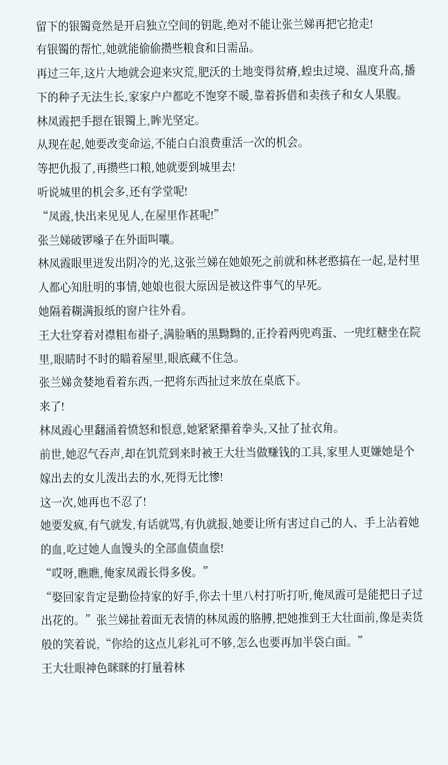留下的银镯竟然是开启独立空间的钥匙,绝对不能让张兰娣再把它抢走!
有银镯的帮忙,她就能偷偷攒些粮食和日需品。
再过三年,这片大地就会迎来灾荒,肥沃的土地变得贫瘠,蝗虫过境、温度升高,播下的种子无法生长,家家户户都吃不饱穿不暖,靠着拆借和卖孩子和女人果腹。
林凤霞把手摁在银镯上,眸光坚定。
从现在起,她要改变命运,不能白白浪费重活一次的机会。
等把仇报了,再攒些口粮,她就要到城里去!
听说城里的机会多,还有学堂呢!
“凤霞,快出来见见人,在屋里作甚呢!”
张兰娣破锣嗓子在外面叫嚷。
林凤霞眼里迸发出阴冷的光,这张兰娣在她娘死之前就和林老憨搞在一起,是村里人都心知肚明的事情,她娘也很大原因是被这件事气的早死。
她隔着糊满报纸的窗户往外看。
王大壮穿着对襟粗布褂子,满脸晒的黑黝黝的,正拎着两兜鸡蛋、一兜红糖坐在院里,眼睛时不时的瞄着屋里,眼底藏不住急。
张兰娣贪婪地看着东西,一把将东西扯过来放在桌底下。
来了!
林凤霞心里翻涌着愤怒和恨意,她紧紧攥着拳头,又扯了扯衣角。
前世,她忍气吞声,却在饥荒到来时被王大壮当做赚钱的工具,家里人更嫌她是个嫁出去的女儿泼出去的水,死得无比惨!
这一次,她再也不忍了!
她要发疯,有气就发,有话就骂,有仇就报,她要让所有害过自己的人、手上沾着她的血,吃过她人血馒头的全部血债血偿!
“哎呀,瞧瞧,俺家凤霞长得多俊。”
“娶回家肯定是勤俭持家的好手,你去十里八村打听打听,俺凤霞可是能把日子过出花的。”张兰娣扯着面无表情的林凤霞的胳膊,把她推到王大壮面前,像是卖货般的笑着说,“你给的这点儿彩礼可不够,怎么也要再加半袋白面。”
王大壮眼神色眯眯的打量着林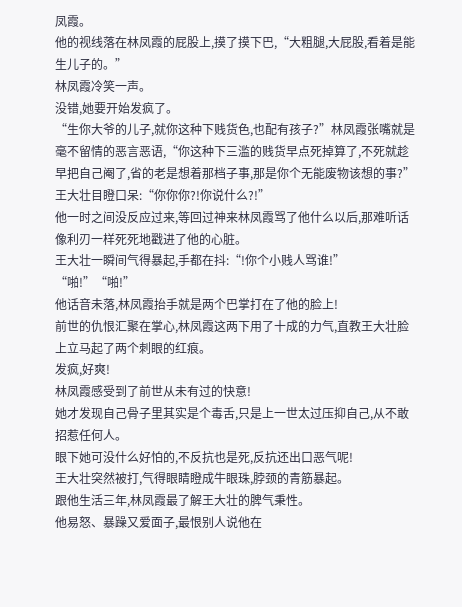凤霞。
他的视线落在林凤霞的屁股上,摸了摸下巴,“大粗腿,大屁股,看着是能生儿子的。”
林凤霞冷笑一声。
没错,她要开始发疯了。
“生你大爷的儿子,就你这种下贱货色,也配有孩子?”林凤霞张嘴就是毫不留情的恶言恶语,“你这种下三滥的贱货早点死掉算了,不死就趁早把自己阉了,省的老是想着那档子事,那是你个无能废物该想的事?”
王大壮目瞪口呆:“你你你?!你说什么?!”
他一时之间没反应过来,等回过神来林凤霞骂了他什么以后,那难听话像利刃一样死死地戳进了他的心脏。
王大壮一瞬间气得暴起,手都在抖:“!你个小贱人骂谁!”
“啪!”“啪!”
他话音未落,林凤霞抬手就是两个巴掌打在了他的脸上!
前世的仇恨汇聚在掌心,林凤霞这两下用了十成的力气,直教王大壮脸上立马起了两个刺眼的红痕。
发疯,好爽!
林凤霞感受到了前世从未有过的快意!
她才发现自己骨子里其实是个毒舌,只是上一世太过压抑自己,从不敢招惹任何人。
眼下她可没什么好怕的,不反抗也是死,反抗还出口恶气呢!
王大壮突然被打,气得眼睛瞪成牛眼珠,脖颈的青筋暴起。
跟他生活三年,林凤霞最了解王大壮的脾气秉性。
他易怒、暴躁又爱面子,最恨别人说他在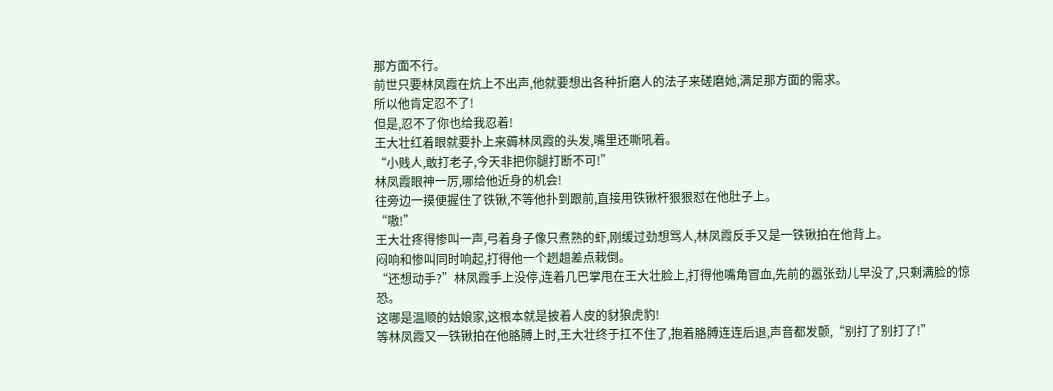那方面不行。
前世只要林凤霞在炕上不出声,他就要想出各种折磨人的法子来磋磨她,满足那方面的需求。
所以他肯定忍不了!
但是,忍不了你也给我忍着!
王大壮红着眼就要扑上来薅林凤霞的头发,嘴里还嘶吼着。
“小贱人,敢打老子,今天非把你腿打断不可!”
林凤霞眼神一厉,哪给他近身的机会!
往旁边一摸便握住了铁锹,不等他扑到跟前,直接用铁锹杆狠狠怼在他肚子上。
“嗷!”
王大壮疼得惨叫一声,弓着身子像只煮熟的虾,刚缓过劲想骂人,林凤霞反手又是一铁锹拍在他背上。
闷响和惨叫同时响起,打得他一个趔趄差点栽倒。
“还想动手?”林凤霞手上没停,连着几巴掌甩在王大壮脸上,打得他嘴角冒血,先前的嚣张劲儿早没了,只剩满脸的惊恐。
这哪是温顺的姑娘家,这根本就是披着人皮的豺狼虎豹!
等林凤霞又一铁锹拍在他胳膊上时,王大壮终于扛不住了,抱着胳膊连连后退,声音都发颤,“别打了别打了!”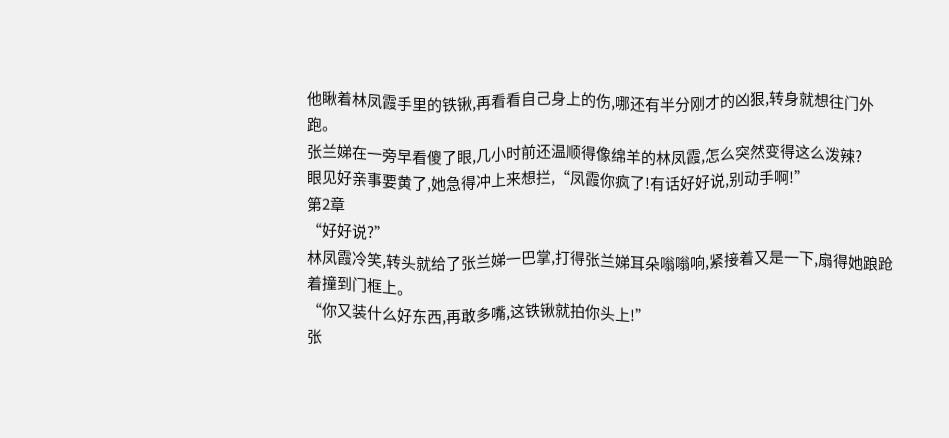他瞅着林凤霞手里的铁锹,再看看自己身上的伤,哪还有半分刚才的凶狠,转身就想往门外跑。
张兰娣在一旁早看傻了眼,几小时前还温顺得像绵羊的林凤霞,怎么突然变得这么泼辣?
眼见好亲事要黄了,她急得冲上来想拦,“凤霞你疯了!有话好好说,别动手啊!”
第2章
“好好说?”
林凤霞冷笑,转头就给了张兰娣一巴掌,打得张兰娣耳朵嗡嗡响,紧接着又是一下,扇得她踉跄着撞到门框上。
“你又装什么好东西,再敢多嘴,这铁锹就拍你头上!”
张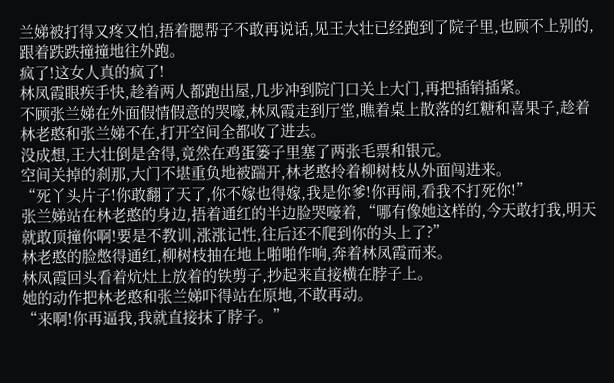兰娣被打得又疼又怕,捂着腮帮子不敢再说话,见王大壮已经跑到了院子里,也顾不上别的,跟着跌跌撞撞地往外跑。
疯了!这女人真的疯了!
林凤霞眼疾手快,趁着两人都跑出屋,几步冲到院门口关上大门,再把插销插紧。
不顾张兰娣在外面假情假意的哭嚎,林凤霞走到厅堂,瞧着桌上散落的红糖和喜果子,趁着林老憨和张兰娣不在,打开空间全都收了进去。
没成想,王大壮倒是舍得,竟然在鸡蛋篓子里塞了两张毛票和银元。
空间关掉的刹那,大门不堪重负地被踹开,林老憨拎着柳树枝从外面闯进来。
“死丫头片子!你敢翻了天了,你不嫁也得嫁,我是你爹!你再闹,看我不打死你!”
张兰娣站在林老憨的身边,捂着通红的半边脸哭嚎着,“哪有像她这样的,今天敢打我,明天就敢顶撞你啊!要是不教训,涨涨记性,往后还不爬到你的头上了?”
林老憨的脸憋得通红,柳树枝抽在地上啪啪作响,奔着林凤霞而来。
林凤霞回头看着炕灶上放着的铁剪子,抄起来直接横在脖子上。
她的动作把林老憨和张兰娣吓得站在原地,不敢再动。
“来啊!你再逼我,我就直接抹了脖子。”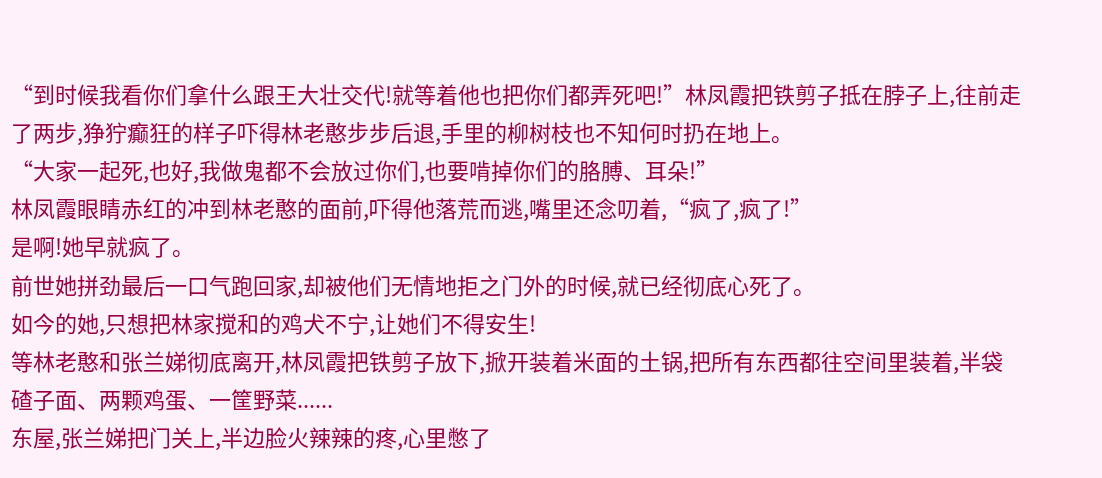“到时候我看你们拿什么跟王大壮交代!就等着他也把你们都弄死吧!”林凤霞把铁剪子抵在脖子上,往前走了两步,狰狞癫狂的样子吓得林老憨步步后退,手里的柳树枝也不知何时扔在地上。
“大家一起死,也好,我做鬼都不会放过你们,也要啃掉你们的胳膊、耳朵!”
林凤霞眼睛赤红的冲到林老憨的面前,吓得他落荒而逃,嘴里还念叨着,“疯了,疯了!”
是啊!她早就疯了。
前世她拼劲最后一口气跑回家,却被他们无情地拒之门外的时候,就已经彻底心死了。
如今的她,只想把林家搅和的鸡犬不宁,让她们不得安生!
等林老憨和张兰娣彻底离开,林凤霞把铁剪子放下,掀开装着米面的土锅,把所有东西都往空间里装着,半袋碴子面、两颗鸡蛋、一筐野菜......
东屋,张兰娣把门关上,半边脸火辣辣的疼,心里憋了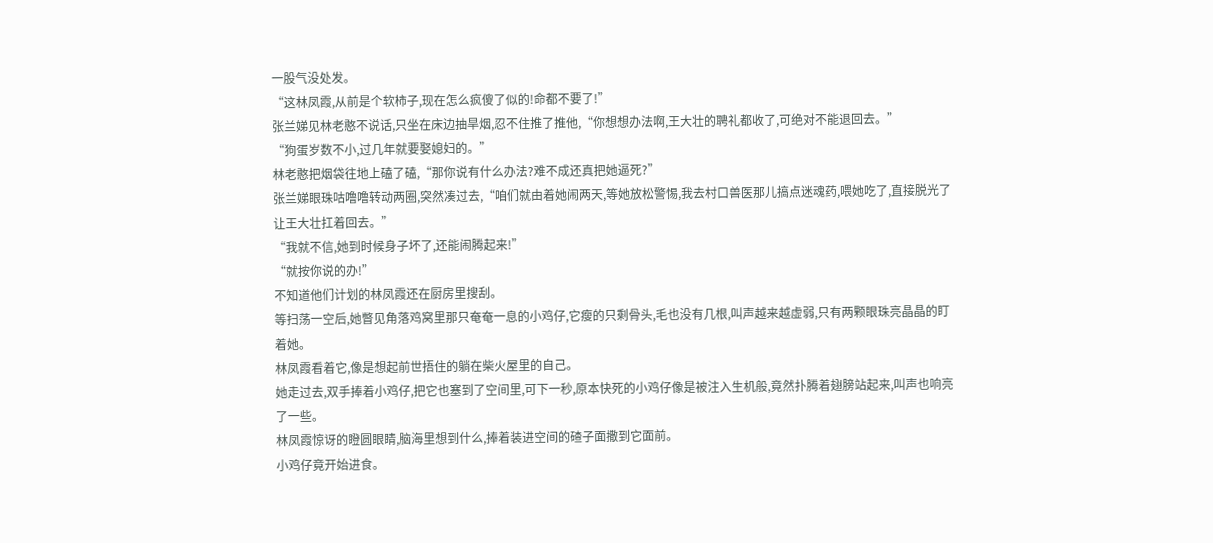一股气没处发。
“这林凤霞,从前是个软柿子,现在怎么疯傻了似的!命都不要了!”
张兰娣见林老憨不说话,只坐在床边抽旱烟,忍不住推了推他,“你想想办法啊,王大壮的聘礼都收了,可绝对不能退回去。”
“狗蛋岁数不小,过几年就要娶媳妇的。”
林老憨把烟袋往地上磕了磕,“那你说有什么办法?难不成还真把她逼死?”
张兰娣眼珠咕噜噜转动两圈,突然凑过去,“咱们就由着她闹两天,等她放松警惕,我去村口兽医那儿搞点迷魂药,喂她吃了,直接脱光了让王大壮扛着回去。”
“我就不信,她到时候身子坏了,还能闹腾起来!”
“就按你说的办!”
不知道他们计划的林凤霞还在厨房里搜刮。
等扫荡一空后,她瞥见角落鸡窝里那只奄奄一息的小鸡仔,它瘦的只剩骨头,毛也没有几根,叫声越来越虚弱,只有两颗眼珠亮晶晶的盯着她。
林凤霞看着它,像是想起前世捂住的躺在柴火屋里的自己。
她走过去,双手捧着小鸡仔,把它也塞到了空间里,可下一秒,原本快死的小鸡仔像是被注入生机般,竟然扑腾着翅膀站起来,叫声也响亮了一些。
林凤霞惊讶的瞪圆眼睛,脑海里想到什么,捧着装进空间的碴子面撒到它面前。
小鸡仔竟开始进食。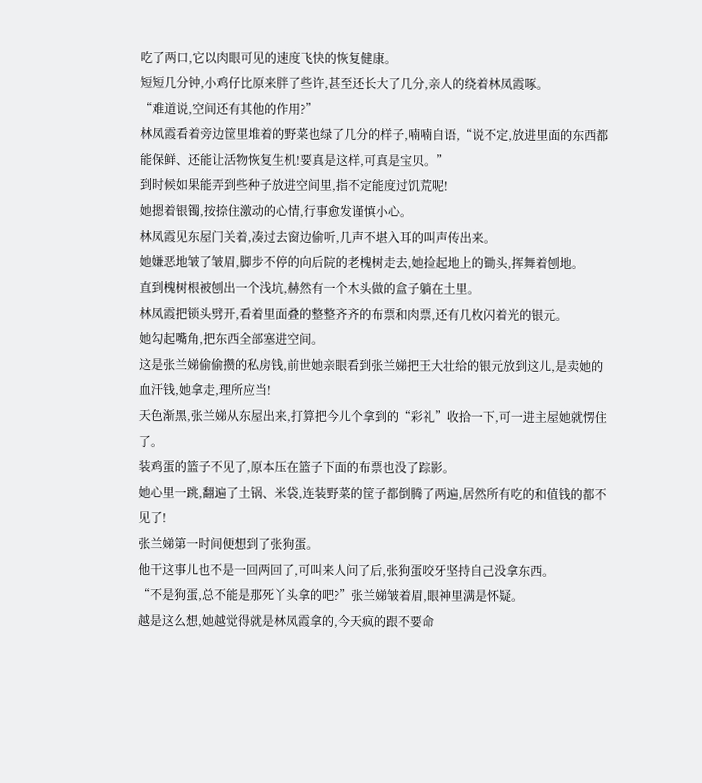吃了两口,它以肉眼可见的速度飞快的恢复健康。
短短几分钟,小鸡仔比原来胖了些许,甚至还长大了几分,亲人的绕着林凤霞啄。
“难道说,空间还有其他的作用?”
林凤霞看着旁边筐里堆着的野菜也绿了几分的样子,喃喃自语,“说不定,放进里面的东西都能保鲜、还能让活物恢复生机!要真是这样,可真是宝贝。”
到时候如果能弄到些种子放进空间里,指不定能度过饥荒呢!
她摁着银镯,按捺住激动的心情,行事愈发谨慎小心。
林凤霞见东屋门关着,凑过去窗边偷听,几声不堪入耳的叫声传出来。
她嫌恶地皱了皱眉,脚步不停的向后院的老槐树走去,她捡起地上的锄头,挥舞着刨地。
直到槐树根被刨出一个浅坑,赫然有一个木头做的盒子躺在土里。
林凤霞把锁头劈开,看着里面叠的整整齐齐的布票和肉票,还有几枚闪着光的银元。
她勾起嘴角,把东西全部塞进空间。
这是张兰娣偷偷攒的私房钱,前世她亲眼看到张兰娣把王大壮给的银元放到这儿,是卖她的血汗钱,她拿走,理所应当!
天色渐黑,张兰娣从东屋出来,打算把今儿个拿到的“彩礼”收拾一下,可一进主屋她就愣住了。
装鸡蛋的篮子不见了,原本压在篮子下面的布票也没了踪影。
她心里一跳,翻遍了土锅、米袋,连装野菜的筐子都倒腾了两遍,居然所有吃的和值钱的都不见了!
张兰娣第一时间便想到了张狗蛋。
他干这事儿也不是一回两回了,可叫来人问了后,张狗蛋咬牙坚持自己没拿东西。
“不是狗蛋,总不能是那死丫头拿的吧?”张兰娣皱着眉,眼神里满是怀疑。
越是这么想,她越觉得就是林凤霞拿的,今天疯的跟不要命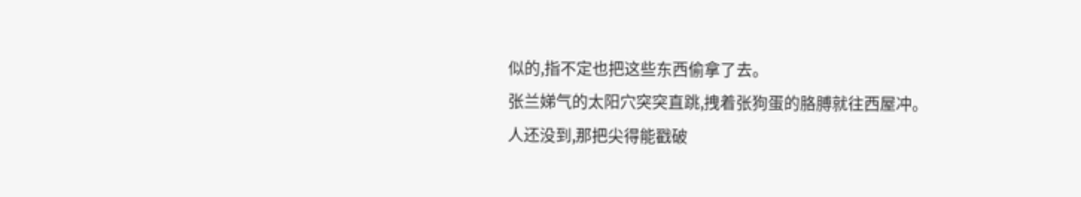似的,指不定也把这些东西偷拿了去。
张兰娣气的太阳穴突突直跳,拽着张狗蛋的胳膊就往西屋冲。
人还没到,那把尖得能戳破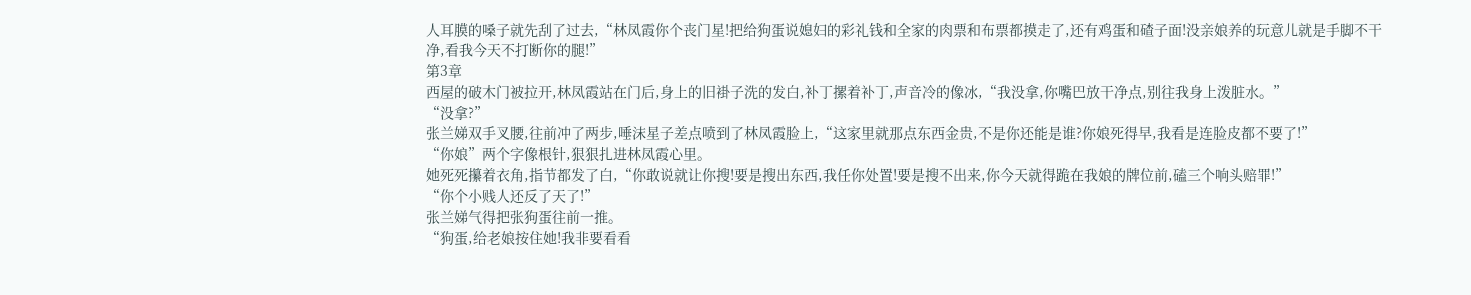人耳膜的嗓子就先刮了过去,“林凤霞你个丧门星!把给狗蛋说媳妇的彩礼钱和全家的肉票和布票都摸走了,还有鸡蛋和碴子面!没亲娘养的玩意儿就是手脚不干净,看我今天不打断你的腿!”
第3章
西屋的破木门被拉开,林凤霞站在门后,身上的旧褂子洗的发白,补丁摞着补丁,声音冷的像冰,“我没拿,你嘴巴放干净点,别往我身上泼脏水。”
“没拿?”
张兰娣双手叉腰,往前冲了两步,唾沫星子差点喷到了林凤霞脸上,“这家里就那点东西金贵,不是你还能是谁?你娘死得早,我看是连脸皮都不要了!”
“你娘”两个字像根针,狠狠扎进林凤霞心里。
她死死攥着衣角,指节都发了白,“你敢说就让你搜!要是搜出东西,我任你处置!要是搜不出来,你今天就得跪在我娘的牌位前,磕三个响头赔罪!”
“你个小贱人还反了天了!”
张兰娣气得把张狗蛋往前一推。
“狗蛋,给老娘按住她!我非要看看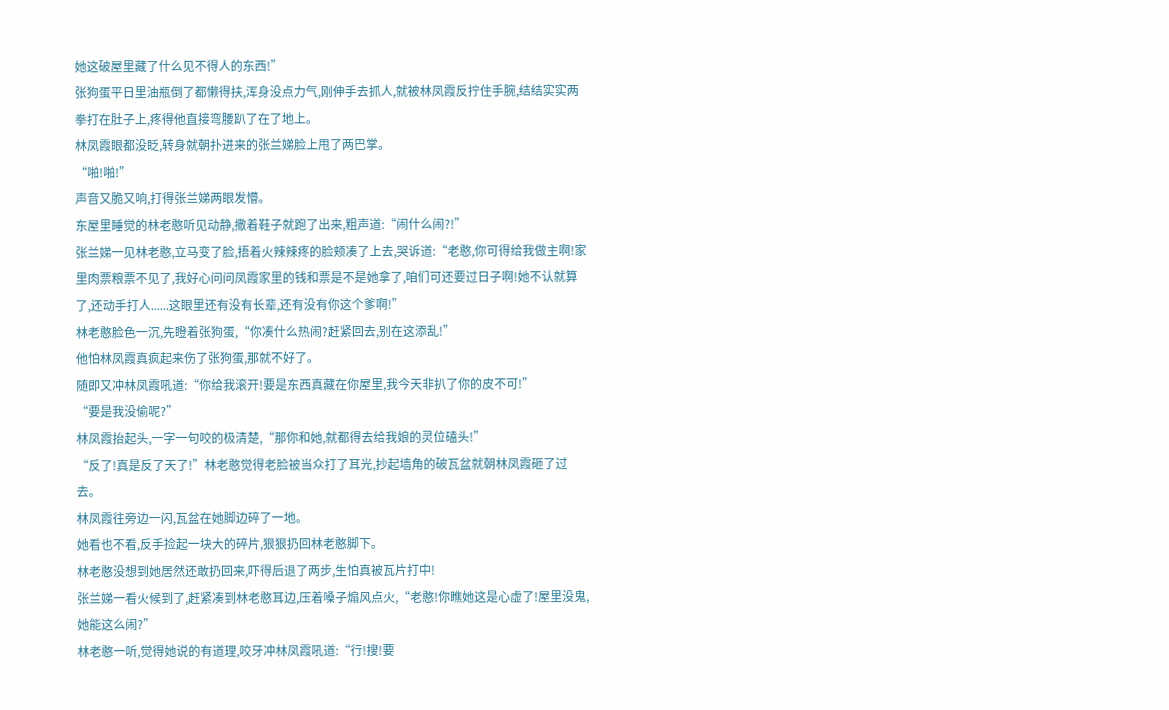她这破屋里藏了什么见不得人的东西!”
张狗蛋平日里油瓶倒了都懒得扶,浑身没点力气,刚伸手去抓人,就被林凤霞反拧住手腕,结结实实两拳打在肚子上,疼得他直接弯腰趴了在了地上。
林凤霞眼都没眨,转身就朝扑进来的张兰娣脸上甩了两巴掌。
“啪!啪!”
声音又脆又响,打得张兰娣两眼发懵。
东屋里睡觉的林老憨听见动静,撒着鞋子就跑了出来,粗声道:“闹什么闹?!”
张兰娣一见林老憨,立马变了脸,捂着火辣辣疼的脸颊凑了上去,哭诉道:“老憨,你可得给我做主啊!家里肉票粮票不见了,我好心问问凤霞家里的钱和票是不是她拿了,咱们可还要过日子啊!她不认就算了,还动手打人......这眼里还有没有长辈,还有没有你这个爹啊!”
林老憨脸色一沉,先瞪着张狗蛋,“你凑什么热闹?赶紧回去,别在这添乱!”
他怕林凤霞真疯起来伤了张狗蛋,那就不好了。
随即又冲林凤霞吼道:“你给我滚开!要是东西真藏在你屋里,我今天非扒了你的皮不可!”
“要是我没偷呢?”
林凤霞抬起头,一字一句咬的极清楚,“那你和她,就都得去给我娘的灵位磕头!”
“反了!真是反了天了!”林老憨觉得老脸被当众打了耳光,抄起墙角的破瓦盆就朝林凤霞砸了过去。
林凤霞往旁边一闪,瓦盆在她脚边碎了一地。
她看也不看,反手捡起一块大的碎片,狠狠扔回林老憨脚下。
林老憨没想到她居然还敢扔回来,吓得后退了两步,生怕真被瓦片打中!
张兰娣一看火候到了,赶紧凑到林老憨耳边,压着嗓子煽风点火,“老憨!你瞧她这是心虚了!屋里没鬼,她能这么闹?”
林老憨一听,觉得她说的有道理,咬牙冲林凤霞吼道:“行!搜!要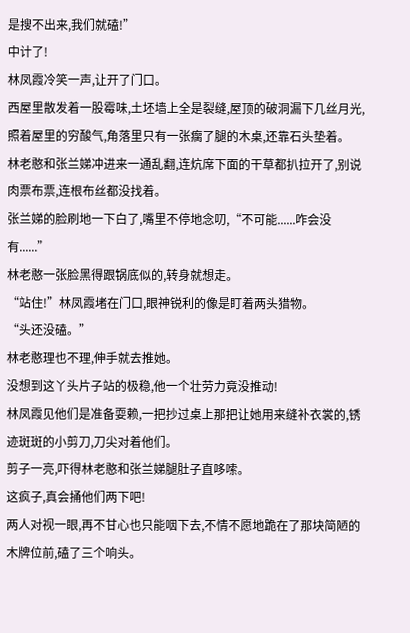是搜不出来,我们就磕!”
中计了!
林凤霞冷笑一声,让开了门口。
西屋里散发着一股霉味,土坯墙上全是裂缝,屋顶的破洞漏下几丝月光,照着屋里的穷酸气,角落里只有一张瘸了腿的木桌,还靠石头垫着。
林老憨和张兰娣冲进来一通乱翻,连炕席下面的干草都扒拉开了,别说肉票布票,连根布丝都没找着。
张兰娣的脸刷地一下白了,嘴里不停地念叨,“不可能......咋会没有......”
林老憨一张脸黑得跟锅底似的,转身就想走。
“站住!”林凤霞堵在门口,眼神锐利的像是盯着两头猎物。
“头还没磕。”
林老憨理也不理,伸手就去推她。
没想到这丫头片子站的极稳,他一个壮劳力竟没推动!
林凤霞见他们是准备耍赖,一把抄过桌上那把让她用来缝补衣裳的,锈迹斑斑的小剪刀,刀尖对着他们。
剪子一亮,吓得林老憨和张兰娣腿肚子直哆嗦。
这疯子,真会捅他们两下吧!
两人对视一眼,再不甘心也只能咽下去,不情不愿地跪在了那块简陋的木牌位前,磕了三个响头。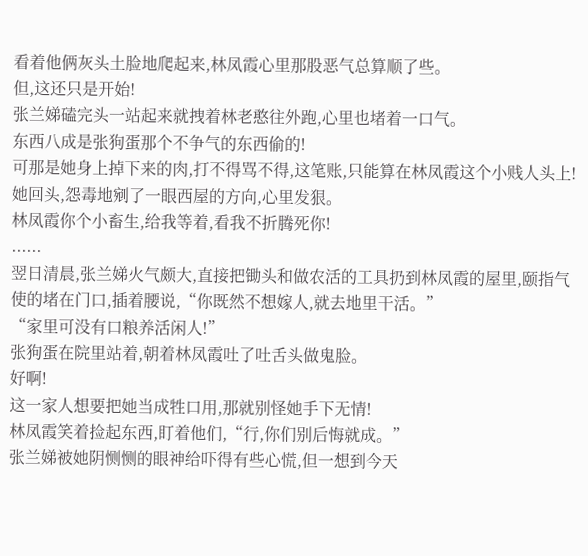看着他俩灰头土脸地爬起来,林凤霞心里那股恶气总算顺了些。
但,这还只是开始!
张兰娣磕完头一站起来就拽着林老憨往外跑,心里也堵着一口气。
东西八成是张狗蛋那个不争气的东西偷的!
可那是她身上掉下来的肉,打不得骂不得,这笔账,只能算在林凤霞这个小贱人头上!
她回头,怨毒地剜了一眼西屋的方向,心里发狠。
林凤霞你个小畜生,给我等着,看我不折腾死你!
......
翌日清晨,张兰娣火气颇大,直接把锄头和做农活的工具扔到林凤霞的屋里,颐指气使的堵在门口,插着腰说,“你既然不想嫁人,就去地里干活。”
“家里可没有口粮养活闲人!”
张狗蛋在院里站着,朝着林凤霞吐了吐舌头做鬼脸。
好啊!
这一家人想要把她当成牲口用,那就别怪她手下无情!
林凤霞笑着捡起东西,盯着他们,“行,你们别后悔就成。”
张兰娣被她阴恻恻的眼神给吓得有些心慌,但一想到今天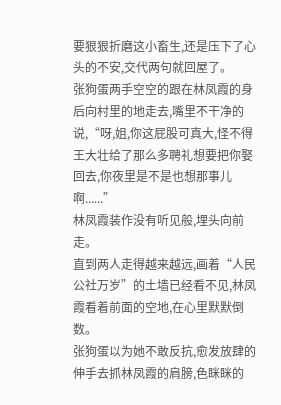要狠狠折磨这小畜生,还是压下了心头的不安,交代两句就回屋了。
张狗蛋两手空空的跟在林凤霞的身后向村里的地走去,嘴里不干净的说,“呀,姐,你这屁股可真大,怪不得王大壮给了那么多聘礼想要把你娶回去,你夜里是不是也想那事儿啊......”
林凤霞装作没有听见般,埋头向前走。
直到两人走得越来越远,画着“人民公社万岁”的土墙已经看不见,林凤霞看着前面的空地,在心里默默倒数。
张狗蛋以为她不敢反抗,愈发放肆的伸手去抓林凤霞的肩膀,色眯眯的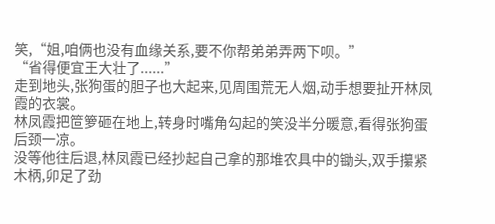笑,“姐,咱俩也没有血缘关系,要不你帮弟弟弄两下呗。”
“省得便宜王大壮了......”
走到地头,张狗蛋的胆子也大起来,见周围荒无人烟,动手想要扯开林凤霞的衣裳。
林凤霞把笸箩砸在地上,转身时嘴角勾起的笑没半分暖意,看得张狗蛋后颈一凉。
没等他往后退,林凤霞已经抄起自己拿的那堆农具中的锄头,双手攥紧木柄,卯足了劲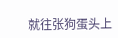就往张狗蛋头上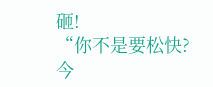砸!
“你不是要松快?今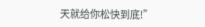天就给你松快到底!”